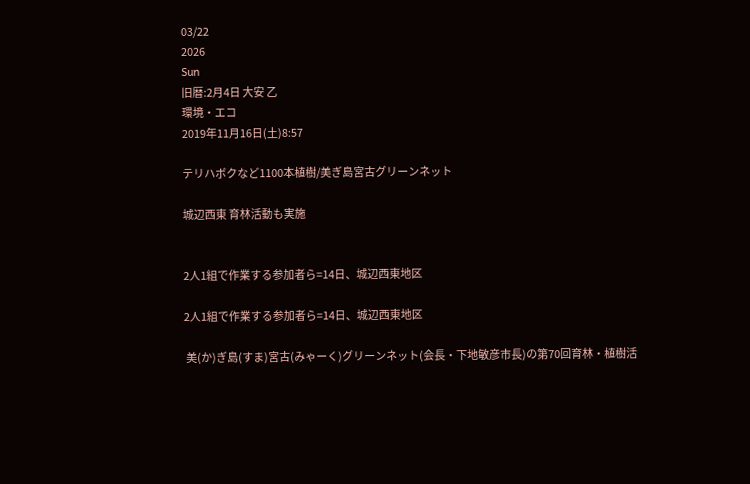03/22
2026
Sun
旧暦:2月4日 大安 乙
環境・エコ
2019年11月16日(土)8:57

テリハボクなど1100本植樹/美ぎ島宮古グリーンネット

城辺西東 育林活動も実施


2人1組で作業する参加者ら=14日、城辺西東地区

2人1組で作業する参加者ら=14日、城辺西東地区

 美(か)ぎ島(すま)宮古(みゃーく)グリーンネット(会長・下地敏彦市長)の第70回育林・植樹活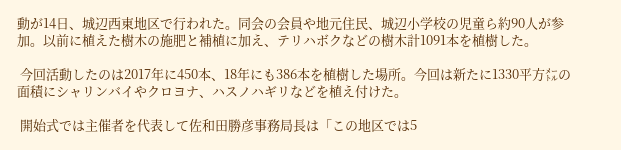動が14日、城辺西東地区で行われた。同会の会員や地元住民、城辺小学校の児童ら約90人が参加。以前に植えた樹木の施肥と補植に加え、テリハボクなどの樹木計1091本を植樹した。

 今回活動したのは2017年に450本、18年にも386本を植樹した場所。今回は新たに1330平方㍍の面積にシャリンバイやクロヨナ、ハスノハギリなどを植え付けた。

 開始式では主催者を代表して佐和田勝彦事務局長は「この地区では5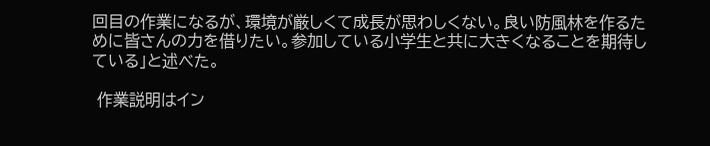回目の作業になるが、環境が厳しくて成長が思わしくない。良い防風林を作るために皆さんの力を借りたい。参加している小学生と共に大きくなることを期待している」と述べた。

 作業説明はイン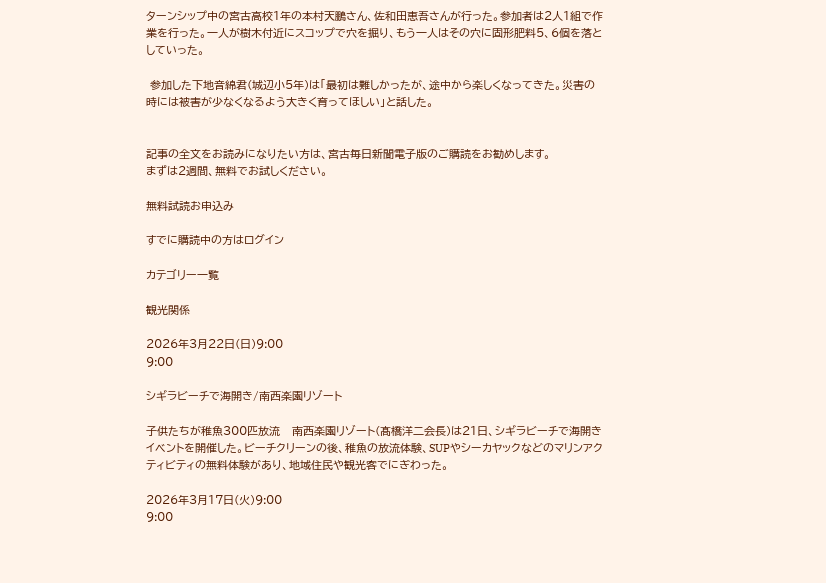ターンシップ中の宮古高校1年の本村天鵬さん、佐和田恵吾さんが行った。参加者は2人1組で作業を行った。一人が樹木付近にスコップで穴を掘り、もう一人はその穴に固形肥料5、6個を落としていった。

 参加した下地音綿君(城辺小5年)は「最初は難しかったが、途中から楽しくなってきた。災害の時には被害が少なくなるよう大きく育ってほしい」と話した。


記事の全文をお読みになりたい方は、宮古毎日新聞電子版のご購読をお勧めします。
まずは2週間、無料でお試しください。

無料試読お申込み

すでに購読中の方はログイン

カテゴリー一覧

観光関係

2026年3月22日(日)9:00
9:00

シギラビーチで海開き/南西楽園リゾート

子供たちが稚魚300匹放流   南西楽園リゾート(髙橋洋二会長)は21日、シギラビーチで海開きイベントを開催した。ビーチクリーンの後、稚魚の放流体験、SUPやシーカヤックなどのマリンアクティビティの無料体験があり、地域住民や観光客でにぎわった。

2026年3月17日(火)9:00
9:00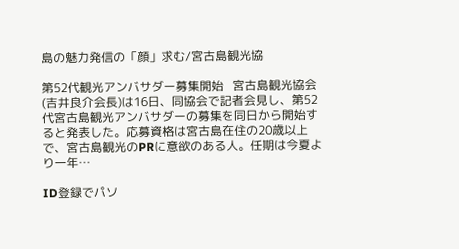島の魅力発信の「顔」求む/宮古島観光協

第52代観光アンバサダー募集開始   宮古島観光協会(吉井良介会長)は16日、同協会で記者会見し、第52代宮古島観光アンバサダーの募集を同日から開始すると発表した。応募資格は宮古島在住の20歳以上で、宮古島観光のPRに意欲のある人。任期は今夏より一年…

ID登録でパソ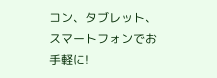コン、タブレット、スマートフォンでお手軽に!